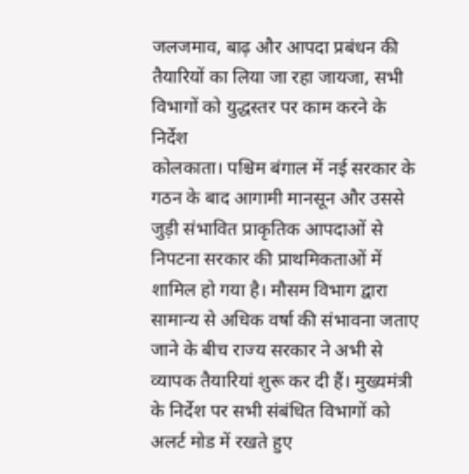जलजमाव, बाढ़ और आपदा प्रबंधन की तैयारियों का लिया जा रहा जायजा, सभी विभागों को युद्धस्तर पर काम करने के निर्देश
कोलकाता। पश्चिम बंगाल में नई सरकार के गठन के बाद आगामी मानसून और उससे जुड़ी संभावित प्राकृतिक आपदाओं से निपटना सरकार की प्राथमिकताओं में शामिल हो गया है। मौसम विभाग द्वारा सामान्य से अधिक वर्षा की संभावना जताए जाने के बीच राज्य सरकार ने अभी से व्यापक तैयारियां शुरू कर दी हैं। मुख्यमंत्री के निर्देश पर सभी संबंधित विभागों को अलर्ट मोड में रखते हुए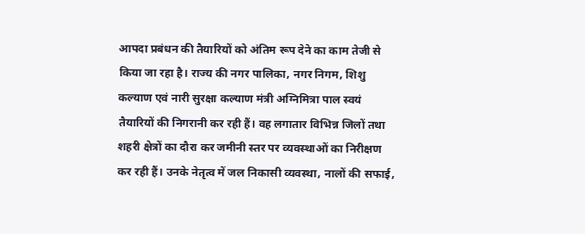आपदा प्रबंधन की तैयारियों को अंतिम रूप देने का काम तेजी से किया जा रहा है। राज्य की नगर पालिका, नगर निगम, शिशु कल्याण एवं नारी सुरक्षा कल्याण मंत्री अग्निमित्रा पाल स्वयं तैयारियों की निगरानी कर रही हैं। वह लगातार विभिन्न जिलों तथा शहरी क्षेत्रों का दौरा कर जमीनी स्तर पर व्यवस्थाओं का निरीक्षण कर रही हैं। उनके नेतृत्व में जल निकासी व्यवस्था, नालों की सफाई,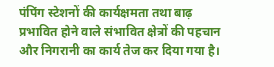पंपिंग स्टेशनों की कार्यक्षमता तथा बाढ़ प्रभावित होने वाले संभावित क्षेत्रों की पहचान और निगरानी का कार्य तेज कर दिया गया है।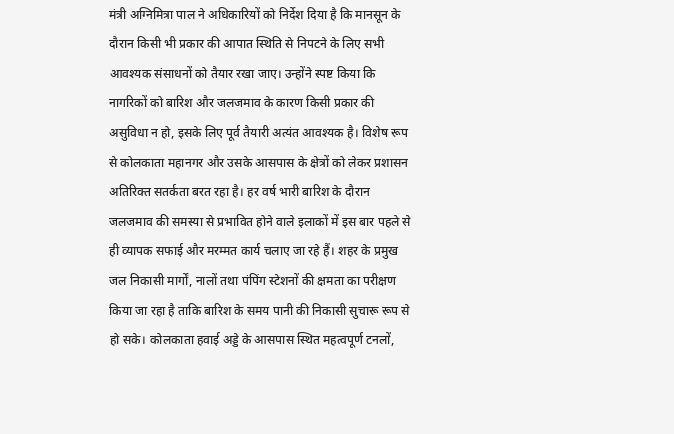मंत्री अग्निमित्रा पाल ने अधिकारियों को निर्देश दिया है कि मानसून के दौरान किसी भी प्रकार की आपात स्थिति से निपटने के लिए सभी आवश्यक संसाधनों को तैयार रखा जाए। उन्होंने स्पष्ट किया कि नागरिकों को बारिश और जलजमाव के कारण किसी प्रकार की असुविधा न हो, इसके लिए पूर्व तैयारी अत्यंत आवश्यक है। विशेष रूप से कोलकाता महानगर और उसके आसपास के क्षेत्रों को लेकर प्रशासन अतिरिक्त सतर्कता बरत रहा है। हर वर्ष भारी बारिश के दौरान जलजमाव की समस्या से प्रभावित होने वाले इलाकों में इस बार पहले से ही व्यापक सफाई और मरम्मत कार्य चलाए जा रहे हैं। शहर के प्रमुख जल निकासी मार्गों, नालों तथा पंपिंग स्टेशनों की क्षमता का परीक्षण किया जा रहा है ताकि बारिश के समय पानी की निकासी सुचारू रूप से हो सके। कोलकाता हवाई अड्डे के आसपास स्थित महत्वपूर्ण टनलों,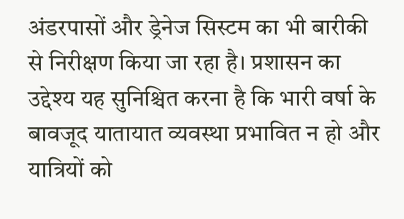अंडरपासों और ड्रेनेज सिस्टम का भी बारीकी से निरीक्षण किया जा रहा है। प्रशासन का उद्देश्य यह सुनिश्चित करना है कि भारी वर्षा के बावजूद यातायात व्यवस्था प्रभावित न हो और यात्रियों को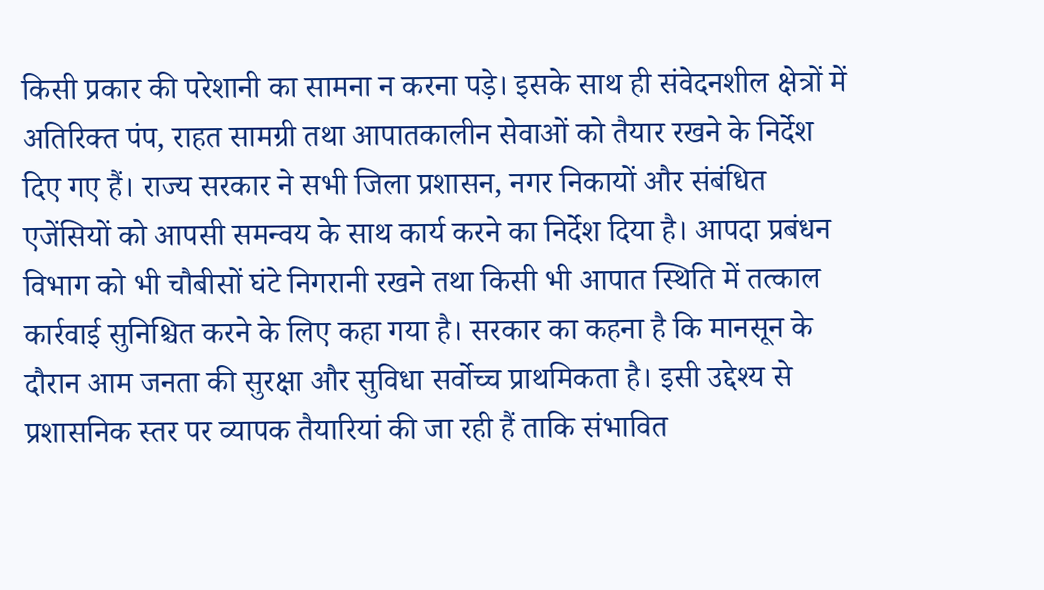किसी प्रकार की परेशानी का सामना न करना पड़े। इसके साथ ही संवेदनशील क्षेत्रों में अतिरिक्त पंप, राहत सामग्री तथा आपातकालीन सेवाओं को तैयार रखने के निर्देश दिए गए हैं। राज्य सरकार ने सभी जिला प्रशासन, नगर निकायों और संबंधित एजेंसियों को आपसी समन्वय के साथ कार्य करने का निर्देश दिया है। आपदा प्रबंधन विभाग को भी चौबीसों घंटे निगरानी रखने तथा किसी भी आपात स्थिति में तत्काल कार्रवाई सुनिश्चित करने के लिए कहा गया है। सरकार का कहना है कि मानसून के दौरान आम जनता की सुरक्षा और सुविधा सर्वोच्च प्राथमिकता है। इसी उद्देश्य से प्रशासनिक स्तर पर व्यापक तैयारियां की जा रही हैं ताकि संभावित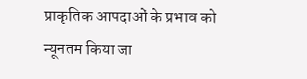प्राकृतिक आपदाओं के प्रभाव को न्यूनतम किया जा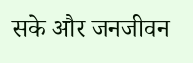सके और जनजीवन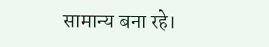सामान्य बना रहे।